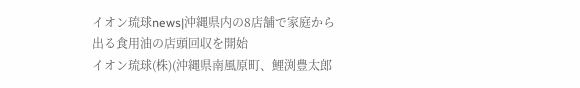イオン琉球news|沖縄県内の8店舗で家庭から出る食用油の店頭回収を開始
イオン琉球(株)(沖縄県南風原町、鯉渕豊太郎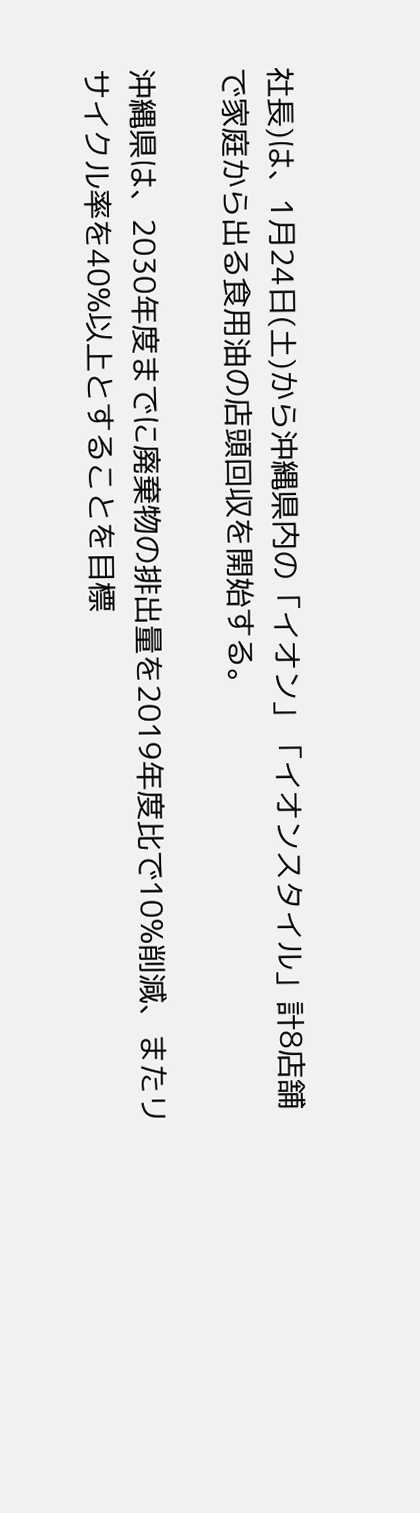社長)は、1月24日(土)から沖縄県内の「イオン」「イオンスタイル」計8店舗で家庭から出る食用油の店頭回収を開始する。

沖縄県は、2030年度までに廃棄物の排出量を2019年度比で10%削減、またリサイクル率を40%以上とすることを目標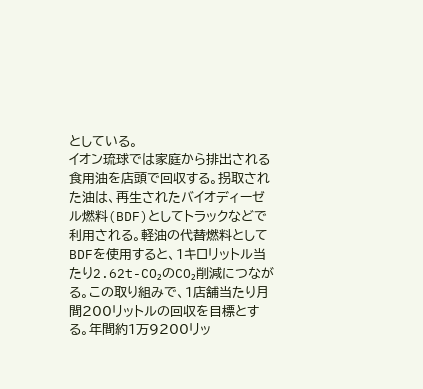としている。
イオン琉球では家庭から排出される食用油を店頭で回収する。拐取された油は、再生されたバイオディーゼル燃料(BDF)としてトラックなどで利用される。軽油の代替燃料としてBDFを使用すると、1キロリットル当たり2.62t-CO₂のCO₂削減につながる。この取り組みで、1店舗当たり月間200リットルの回収を目標とする。年間約1万9200リッ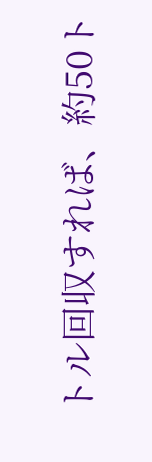トル回収すれば、約50ト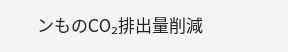ンものCO₂排出量削減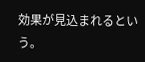効果が見込まれるという。